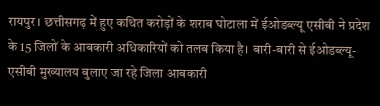रायपुर । छत्तीसगढ़ में हुए कथित करोड़ों के शराब घोटाला में ईओडब्ल्यू एसीबी ने प्रदेश के 15 जिलों के आबकारी अधिकारियों को तलब किया है। बारी-बारी से ईओडब्ल्यू- एसीबी मुख्यालय बुलाए जा रहे जिला आबकारी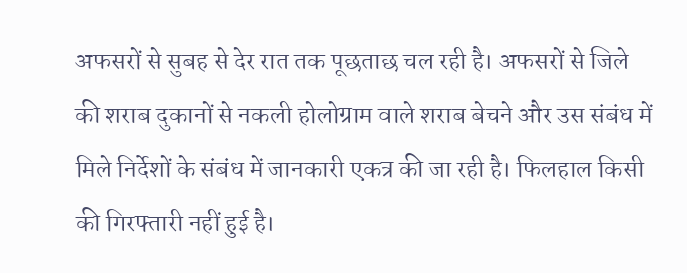अफसरों से सुबह से देर रात तक पूछताछ चल रही है। अफसरों से जिले की शराब दुकानों से नकली होलोग्राम वाले शराब बेचने और उस संबंध में मिले निर्देशों के संबंध में जानकारी एकत्र की जा रही है। फिलहाल किसी की गिरफ्तारी नहीं हुई है।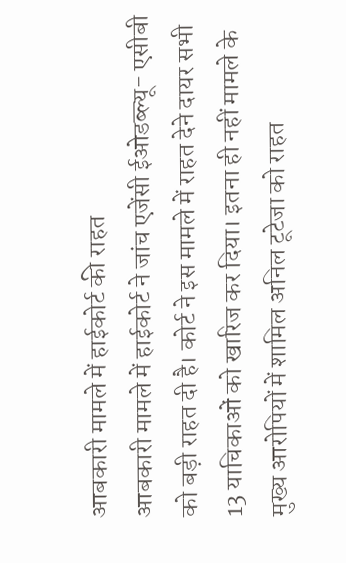आबकारी मामले में हाईकोर्ट की राहत
आबकारी मामले में हाईकोर्ट ने जांच एजेंसी ईओडब्ल्यू- एसीबी को बड़ी राहत दी है। कोर्ट ने इस मामले में राहत देने दायर सभी 13 याचिकाओं को खारिज कर दिया। इतना ही नहीं मामले के मुख्य आरोपियों में शामिल अनिल टूटेजा को राहत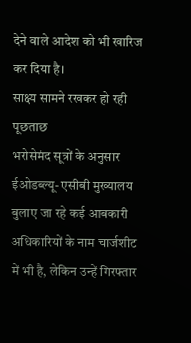देने वाले आदेश को भी खारिज कर दिया है।
साक्ष्य सामने रखकर हो रही पूछताछ
भरोसेमंद सूत्रों के अनुसार ईओडब्ल्यू- एसीबी मुख्यालय बुलाए जा रहे कई आबकारी अधिकारियों के नाम चार्जशीट में भी है, लेकिन उन्हें गिरफ्तार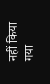नहीं किया गया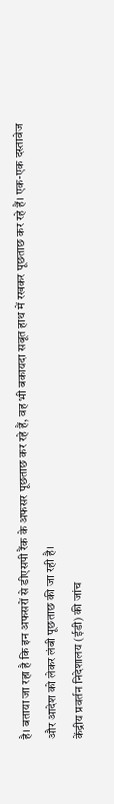है। बताया जा रहा है कि इन अफसरों से डीएसपी रैंक के अफसर पूछताछ कर रहे हैं, वह भी बकायदा सबूत हाथ में रखकर पूछताछ कर रहे हैं। एक-एक दस्तावेज और आदेश को लेकर लंबी पूछताछ की जा रही है।
केंद्रीय प्रवर्तन निदेशालय (ईडी) की जांच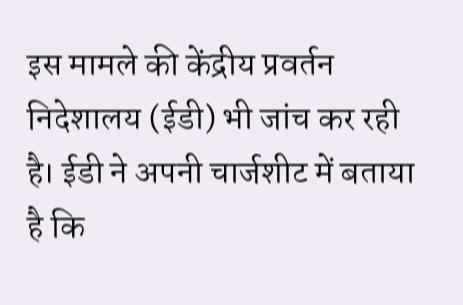इस मामले की केंद्रीय प्रवर्तन निदेशालय (ईडी) भी जांच कर रही है। ईडी ने अपनी चार्जशीट में बताया है कि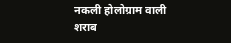नकली होलोग्राम वाली शराब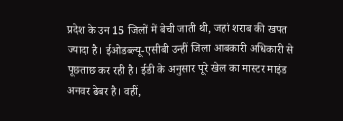प्रदेश के उन 15 जिलों में बेची जाती थी, जहां शराब की खपत ज्यादा है। ईओडब्ल्यू-एसीबी उन्हीं जिला आबकारी अधिकारी से पूछताछ कर रही है। ईडी के अनुसार पूरे खेल का मास्टर माइंड अनवर ढेबर है। वहीं,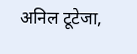अनिल टूटेजा,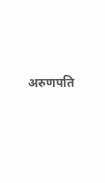अरुणपति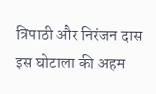त्रिपाठी और निरंजन दास इस घोटाला की अहम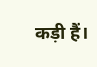कड़ी हैं।